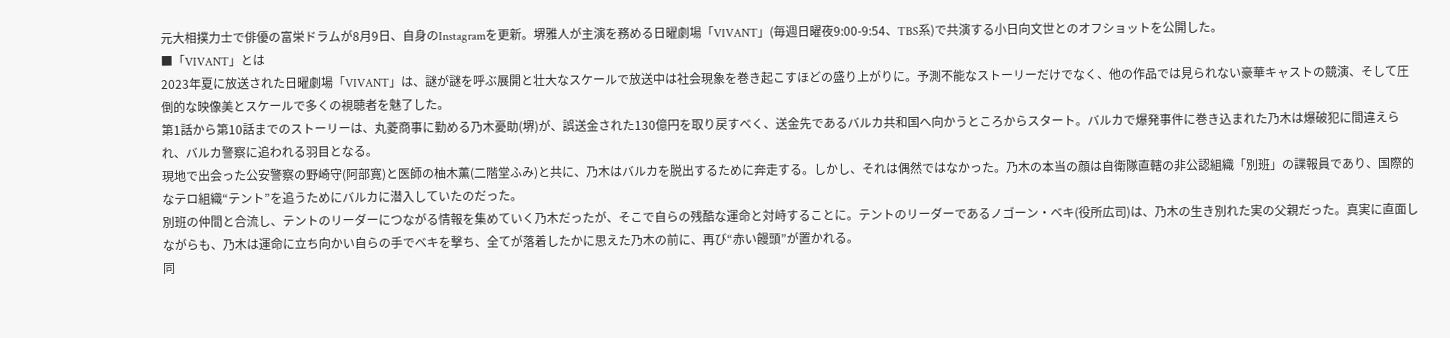元大相撲力士で俳優の富栄ドラムが8月9日、自身のInstagramを更新。堺雅人が主演を務める日曜劇場「VIVANT」(毎週日曜夜9:00-9:54、TBS系)で共演する小日向文世とのオフショットを公開した。
■「VIVANT」とは
2023年夏に放送された日曜劇場「VIVANT」は、謎が謎を呼ぶ展開と壮大なスケールで放送中は社会現象を巻き起こすほどの盛り上がりに。予測不能なストーリーだけでなく、他の作品では見られない豪華キャストの競演、そして圧倒的な映像美とスケールで多くの視聴者を魅了した。
第1話から第10話までのストーリーは、丸菱商事に勤める乃木憂助(堺)が、誤送金された130億円を取り戻すべく、送金先であるバルカ共和国へ向かうところからスタート。バルカで爆発事件に巻き込まれた乃木は爆破犯に間違えられ、バルカ警察に追われる羽目となる。
現地で出会った公安警察の野崎守(阿部寛)と医師の柚木薫(二階堂ふみ)と共に、乃木はバルカを脱出するために奔走する。しかし、それは偶然ではなかった。乃木の本当の顔は自衛隊直轄の非公認組織「別班」の諜報員であり、国際的なテロ組織“テント”を追うためにバルカに潜入していたのだった。
別班の仲間と合流し、テントのリーダーにつながる情報を集めていく乃木だったが、そこで自らの残酷な運命と対峙することに。テントのリーダーであるノゴーン・ベキ(役所広司)は、乃木の生き別れた実の父親だった。真実に直面しながらも、乃木は運命に立ち向かい自らの手でベキを撃ち、全てが落着したかに思えた乃木の前に、再び“赤い饅頭”が置かれる。
同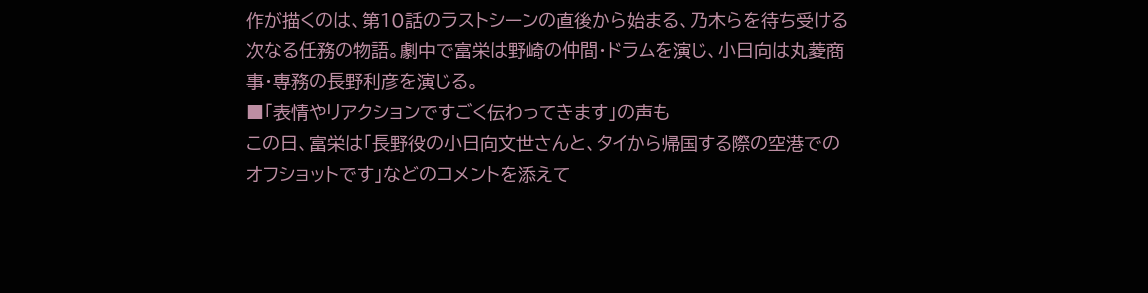作が描くのは、第10話のラストシーンの直後から始まる、乃木らを待ち受ける次なる任務の物語。劇中で富栄は野崎の仲間・ドラムを演じ、小日向は丸菱商事・専務の長野利彦を演じる。
■「表情やリアクションですごく伝わってきます」の声も
この日、富栄は「長野役の小日向文世さんと、タイから帰国する際の空港でのオフショットです」などのコメントを添えて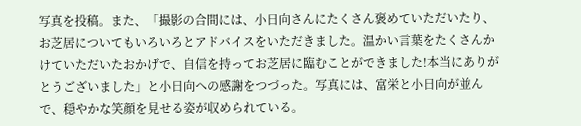写真を投稿。また、「撮影の合間には、小日向さんにたくさん褒めていただいたり、お芝居についてもいろいろとアドバイスをいただきました。温かい言葉をたくさんかけていただいたおかげで、自信を持ってお芝居に臨むことができました!本当にありがとうございました」と小日向への感謝をつづった。写真には、富栄と小日向が並んで、穏やかな笑顔を見せる姿が収められている。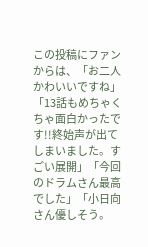この投稿にファンからは、「お二人かわいいですね」「13話もめちゃくちゃ面白かったです!!終始声が出てしまいました。すごい展開」「今回のドラムさん最高でした」「小日向さん優しそう。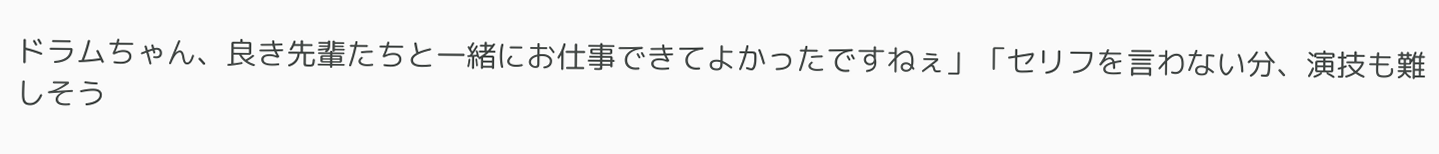ドラムちゃん、良き先輩たちと一緒にお仕事できてよかったですねぇ」「セリフを言わない分、演技も難しそう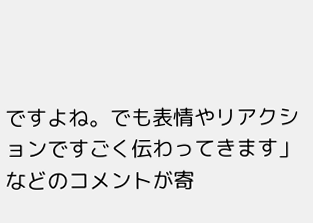ですよね。でも表情やリアクションですごく伝わってきます」などのコメントが寄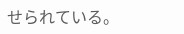せられている。